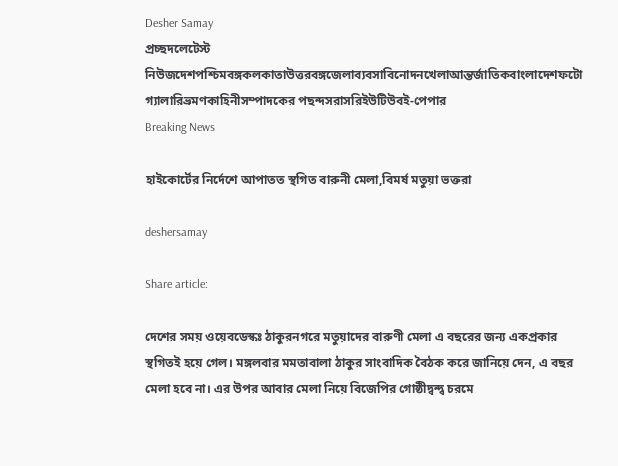Desher Samay
প্রচ্ছদলেটেস্ট নিউজদেশপশ্চিমবঙ্গকলকাতাউত্তরবঙ্গজেলাব্যবসাবিনোদনখেলাআন্তর্জাতিকবাংলাদেশফটো গ্যালারিভ্রমণকাহিনীসম্পাদকের পছন্দসরাসরিইউটিউবই-পেপার
Breaking News

হাইকোর্টের নির্দেশে আপাতত স্থগিত বারুনী মেলা,বিমর্ষ মতুয়া ভক্তরা

deshersamay

Share article:

দেশের সময় ওয়েবডেস্কঃ ঠাকুরনগরে মতুয়াদের বারুণী মেলা এ বছরের জন্য একপ্রকার স্থগিতই হয়ে গেল। মঙ্গলবার মমতাবালা ঠাকুর সাংবাদিক বৈঠক করে জানিয়ে দেন, এ বছর মেলা হবে না। এর উপর আবার মেলা নিয়ে বিজেপির গোষ্ঠীদ্বন্দ্ব চরমে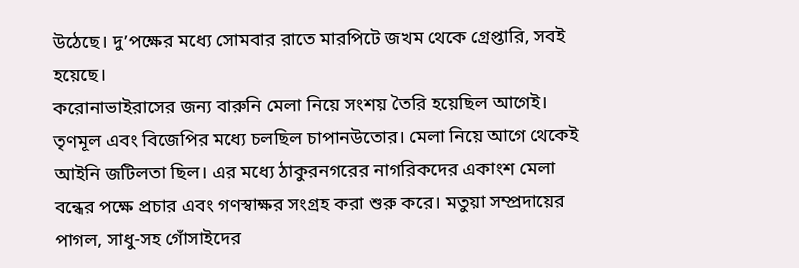উঠেছে। দু’পক্ষের মধ্যে সোমবার রাতে মারপিটে জখম থেকে গ্রেপ্তারি, সবই হয়েছে।
করোনাভাইরাসের জন্য বারুনি মেলা নিয়ে সংশয় তৈরি হয়েছিল আগেই। তৃণমূল এবং বিজেপির মধ্যে চলছিল চাপানউতোর। মেলা নিয়ে আগে থেকেই আইনি জটিলতা ছিল। এর মধ্যে ঠাকুরনগরের নাগরিকদের একাংশ মেলা বন্ধের পক্ষে প্রচার এবং গণস্বাক্ষর সংগ্রহ করা শুরু করে। মতুয়া সম্প্রদায়ের পাগল, সাধু-সহ গোঁসাইদের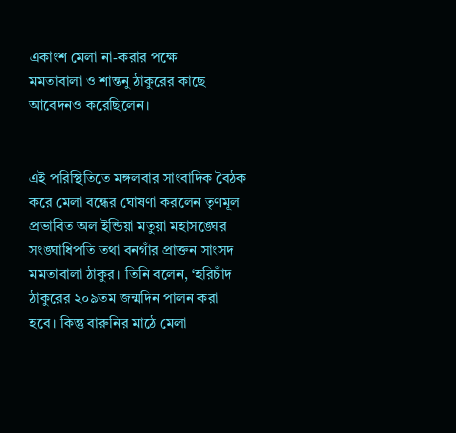একাংশ মেলা না-করার পক্ষে
মমতাবালা ও শান্তনু ঠাকুরের কাছে আবেদনও করেছিলেন।


এই পরিস্থিতিতে মঙ্গলবার সাংবাদিক বৈঠক করে মেলা বন্ধের ঘোষণা করলেন তৃণমূল প্রভাবিত অল ইন্ডিয়া মতুয়া মহাসঙ্ঘের সংঙ্ঘাধিপতি তথা বনগাঁর প্রাক্তন সাংসদ মমতাবালা ঠাকুর। তিনি বলেন, ‘হরিচাঁদ ঠাকুরের ২০৯তম জন্মদিন পালন করা হবে। কিন্তু বারুনির মাঠে মেলা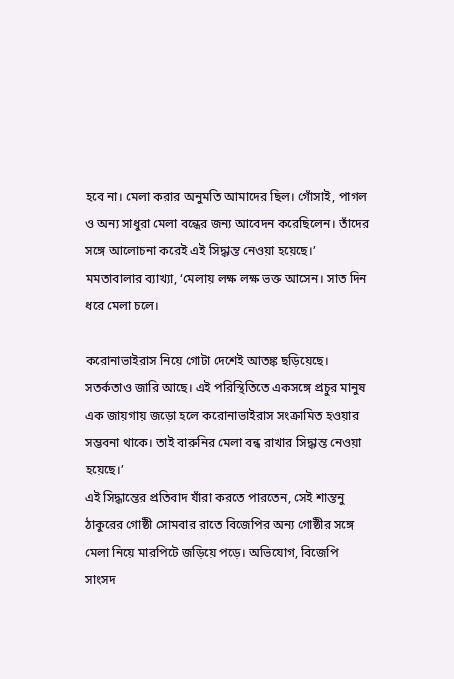হবে না। মেলা করার অনুমতি আমাদের ছিল। গোঁসাই, পাগল ও অন্য সাধুরা মেলা বন্ধের জন্য আবেদন করেছিলেন। তাঁদের সঙ্গে আলোচনা করেই এই সিদ্ধান্ত নেওয়া হয়েছে।’ মমতাবালার ব্যাখ্যা, ‘মেলায় লক্ষ লক্ষ ভক্ত আসেন। সাত দিন ধরে মেলা চলে।

করোনাভাইরাস নিয়ে গোটা দেশেই আতঙ্ক ছড়িয়েছে। সতর্কতাও জারি আছে। এই পরিস্থিতিতে একসঙ্গে প্রচুর মানুষ এক জায়গায় জড়ো হলে করোনাভাইরাস সংক্রামিত হওয়ার সম্ভবনা থাকে। তাই বারুনির মেলা বন্ধ রাখার সিদ্ধান্ত নেওয়া হয়েছে।’
এই সিদ্ধান্তের প্রতিবাদ যাঁরা করতে পারতেন, সেই শান্তনু ঠাকুরের গোষ্ঠী সোমবার রাতে বিজেপির অন্য গোষ্ঠীর সঙ্গে মেলা নিয়ে মারপিটে জড়িয়ে পড়ে। অভিযোগ, বিজেপি সাংসদ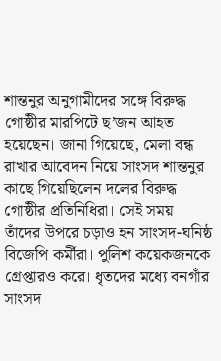শান্তনুর অনুগামীদের সঙ্গে বিরুদ্ধ গোষ্ঠীর মারপিটে ছ’জন আহত হয়েছেন। জানা গিয়েছে, মেলা বন্ধ রাখার আবেদন নিয়ে সাংসদ শান্তনুর কাছে গিয়েছিলেন দলের বিরুদ্ধ গোষ্ঠীর প্রতিনিধিরা। সেই সময় তাঁদের উপরে চড়াও হন সাংসদ-ঘনিষ্ঠ বিজেপি কর্মীরা। পুলিশ কয়েকজনকে গ্রেপ্তারও করে। ধৃতদের মধ্যে বনগাঁর সাংসদ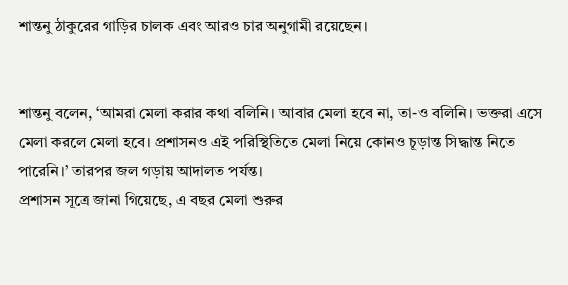শান্তনু ঠাকুরের গাড়ির চালক এবং আরও চার অনুগামী রয়েছেন।


শান্তনু বলেন, ‘আমরা মেলা করার কথা বলিনি। আবার মেলা হবে না, তা-ও বলিনি। ভক্তরা এসে মেলা করলে মেলা হবে। প্রশাসনও এই পরিস্থিতিতে মেলা নিয়ে কোনও চূড়ান্ত সিদ্ধান্ত নিতে পারেনি।’ তারপর জল গড়ায় আদালত পর্যন্ত।
প্রশাসন সূত্রে জানা গিয়েছে, এ বছর মেলা শুরুর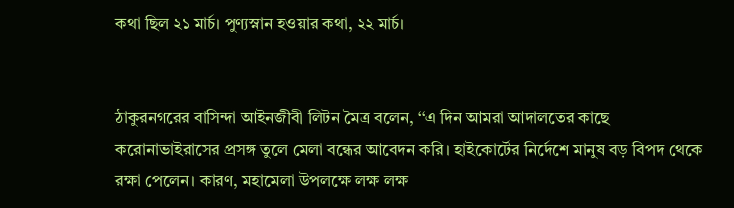কথা ছিল ২১ মার্চ। পুণ্যস্নান হওয়ার কথা, ২২ মার্চ।


ঠাকুরনগরের বাসিন্দা আইনজীবী লিটন মৈত্র বলেন, ‘‘এ দিন আমরা আদালতের কাছে করোনাভাইরাসের প্রসঙ্গ তুলে মেলা বন্ধের আবেদন করি। হাইকোর্টের নির্দেশে মানুষ বড় বিপদ থেকে রক্ষা পেলেন। কারণ, মহামেলা উপলক্ষে লক্ষ লক্ষ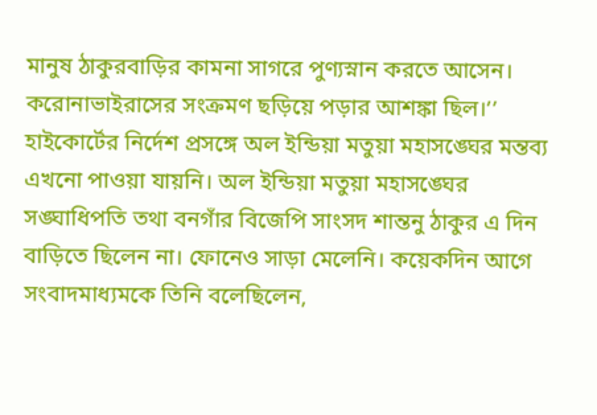মানুষ ঠাকুরবাড়ির কামনা সাগরে পুণ্যস্নান করতে আসেন। করোনাভাইরাসের সংক্রমণ ছড়িয়ে পড়ার আশঙ্কা ছিল।’’
হাইকোর্টের নির্দেশ প্রসঙ্গে অল ইন্ডিয়া মতুয়া মহাসঙ্ঘের মন্তব্য এখনো পাওয়া যায়নি। অল ইন্ডিয়া মতুয়া মহাসঙ্ঘের সঙ্ঘাধিপতি তথা বনগাঁর বিজেপি সাংসদ শান্তনু ঠাকুর এ দিন বাড়িতে ছিলেন না। ফোনেও সাড়া মেলেনি। কয়েকদিন আগে সংবাদমাধ্যমকে তিনি বলেছিলেন,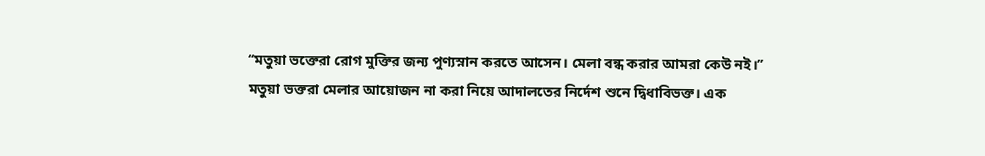‘‘মতুয়া ভক্তেরা রোগ মুক্তির জন্য পুণ্যস্নান করতে আসেন। মেলা বন্ধ করার আমরা কেউ নই।’’
মতুয়া ভক্তরা মেলার আয়োজন না করা নিয়ে আদালতের নির্দেশ শুনে দ্বিধাবিভক্ত। এক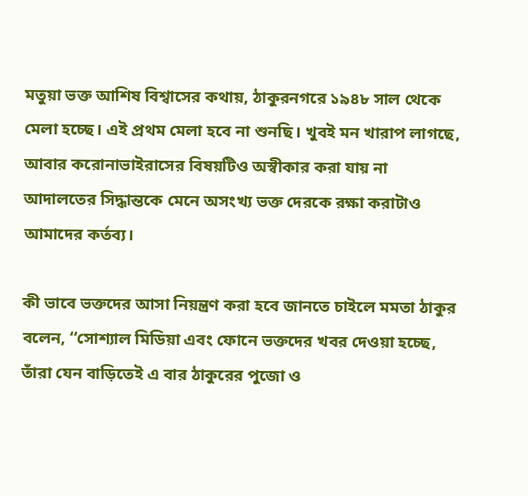মতুয়া ভক্ত আশিষ বিশ্বাসের কথায়, ঠাকুরনগরে ১৯৪৮ সাল থেকে মেলা হচ্ছে। এই প্রথম মেলা হবে না শুনছি। খুবই মন খারাপ লাগছে, আবার করোনাভাইরাসের বিষয়টিও অস্বীকার করা যায় না আদালতের সিদ্ধান্তকে মেনে অসংখ্য ভক্ত দেরকে রক্ষা করাটাও আমাদের কর্তব্য।

কী ভাবে ভক্তদের আসা নিয়ন্ত্রণ করা হবে জানতে চাইলে মমতা ঠাকুর বলেন, ‘‘সোশ্যাল মিডিয়া এবং ফোনে ভক্তদের খবর দেওয়া হচ্ছে, তাঁরা যেন বাড়িতেই এ বার ঠাকুরের পুজো ও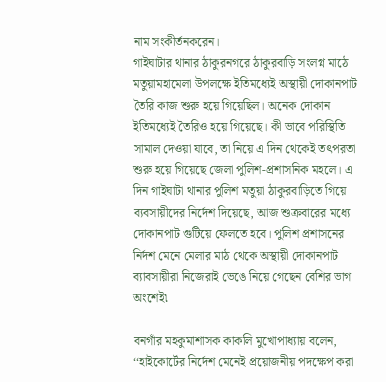নাম সংকীর্তনকরেন।
গাইঘাটার থানার ঠাকুরনগরে ঠাকুরবাড়ি সংলগ্ন মাঠে মতুয়ামহামেলা উপলক্ষে ইতিমধ্যেই অস্থায়ী দোকানপাট তৈরি কাজ শুরু হয়ে গিয়েছিল। অনেক দোকান ইতিমধ্যেই তৈরিও হয়ে গিয়েছে। কী ভাবে পরিস্থিতি সামাল দেওয়া যাবে, তা নিয়ে এ দিন থেকেই তৎপরতা শুরু হয়ে গিয়েছে জেলা পুলিশ-প্রশাসনিক মহলে। এ দিন গাইঘাটা থানার পুলিশ মতুয়া ঠাকুরবাড়িতে গিয়ে ব্যবসায়ীদের নির্দেশ দিয়েছে, আজ শুক্রবারের মধ্যে দোকানপাট গুটিয়ে ফেলতে হবে। পুলিশ প্রশাসনের নির্দশ মেনে মেলার মাঠ থেকে অস্থায়ী দোকানপাট ব্যাবসায়ীরা নিজেরাই ভেঙে নিয়ে গেছেন বেশির ভাগ অংশেই৷

বনগাঁর মহকুমাশাসক কাকলি মুখোপাধ্যায় বলেন, ‘‘হাইকোর্টের নির্দেশ মেনেই প্রয়োজনীয় পদক্ষেপ করা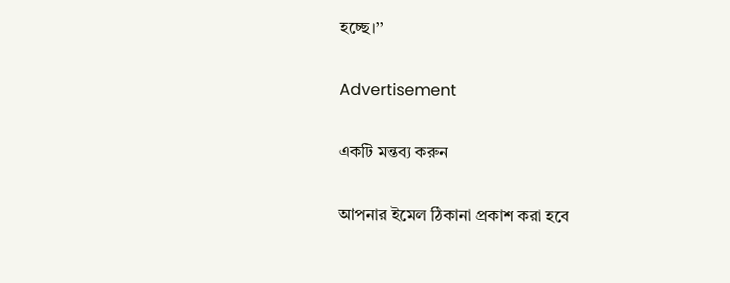হচ্ছে।’’

Advertisement

একটি মন্তব্য করুন

আপনার ইমেল ঠিকানা প্রকাশ করা হবে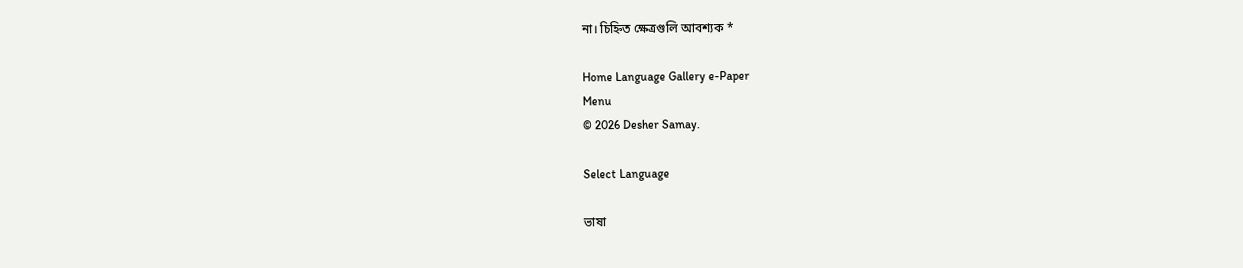না। চিহ্নিত ক্ষেত্রগুলি আবশ্যক *

Home Language Gallery e-Paper
Menu
© 2026 Desher Samay.

Select Language

ভাষা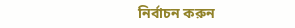নির্বাচন করুন